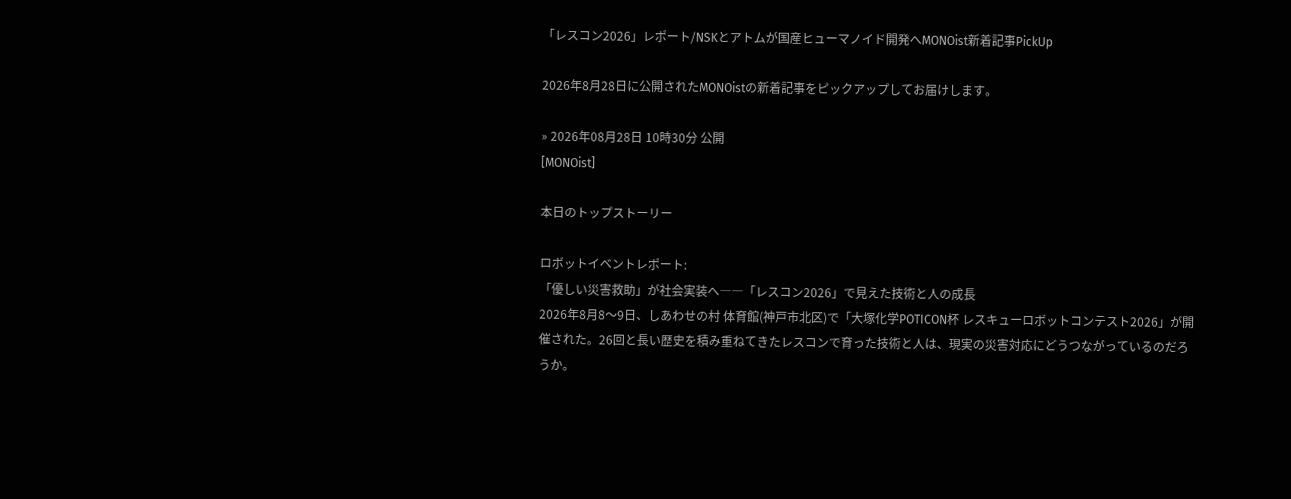「レスコン2026」レポート/NSKとアトムが国産ヒューマノイド開発へMONOist新着記事PickUp

2026年8月28日に公開されたMONOistの新着記事をピックアップしてお届けします。

» 2026年08月28日 10時30分 公開
[MONOist]

本日のトップストーリー

ロボットイベントレポート:
「優しい災害救助」が社会実装へ――「レスコン2026」で見えた技術と人の成長
2026年8月8〜9日、しあわせの村 体育館(神戸市北区)で「大塚化学POTICON杯 レスキューロボットコンテスト2026」が開催された。26回と長い歴史を積み重ねてきたレスコンで育った技術と人は、現実の災害対応にどうつながっているのだろうか。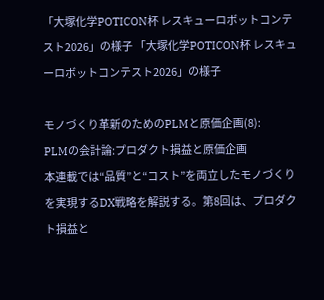「大塚化学POTICON杯 レスキューロボットコンテスト2026」の様子 「大塚化学POTICON杯 レスキューロボットコンテスト2026」の様子

モノづくり革新のためのPLMと原価企画(8):
PLMの会計論:プロダクト損益と原価企画
本連載では“品質”と“コスト”を両立したモノづくりを実現するDX戦略を解説する。第8回は、プロダクト損益と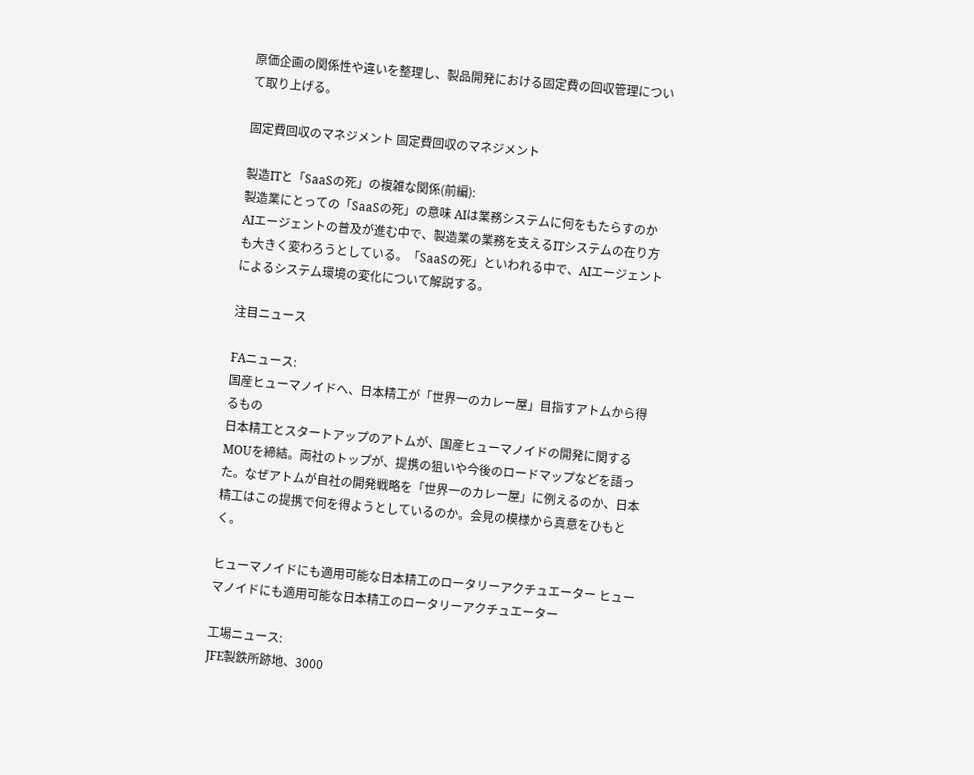原価企画の関係性や違いを整理し、製品開発における固定費の回収管理について取り上げる。

固定費回収のマネジメント 固定費回収のマネジメント

製造ITと「SaaSの死」の複雑な関係(前編):
製造業にとっての「SaaSの死」の意味 AIは業務システムに何をもたらすのか
AIエージェントの普及が進む中で、製造業の業務を支えるITシステムの在り方も大きく変わろうとしている。「SaaSの死」といわれる中で、AIエージェントによるシステム環境の変化について解説する。

注目ニュース

FAニュース:
国産ヒューマノイドへ、日本精工が「世界一のカレー屋」目指すアトムから得るもの
日本精工とスタートアップのアトムが、国産ヒューマノイドの開発に関するMOUを締結。両社のトップが、提携の狙いや今後のロードマップなどを語った。なぜアトムが自社の開発戦略を「世界一のカレー屋」に例えるのか、日本精工はこの提携で何を得ようとしているのか。会見の模様から真意をひもとく。

ヒューマノイドにも適用可能な日本精工のロータリーアクチュエーター ヒューマノイドにも適用可能な日本精工のロータリーアクチュエーター

工場ニュース:
JFE製鉄所跡地、3000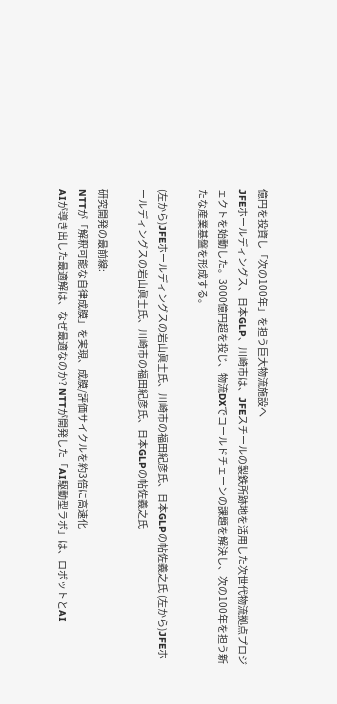億円を投資し「次の100年」を担う巨大物流施設へ
JFEホールディングス、日本GLP、川崎市は、JFEスチールの製鉄所跡地を活用した次世代物流拠点プロジェクトを始動した。3000億円超を投じ、物流DXでコールドチェーンの課題を解決し、次の100年を担う新たな産業基盤を形成する。

(左から)JFEホールディングスの岩山眞士氏、川崎市の福田紀彦氏、日本GLPの帖佐義之氏 (左から)JFEホールディングスの岩山眞士氏、川崎市の福田紀彦氏、日本GLPの帖佐義之氏

研究開発の最前線:
NTTが「解釈可能な自律成膜」を実現、成膜/評価サイクルを約3倍に高速化
AIが導き出した最適解は、なぜ最適なのか? NTTが開発した「AI駆動型ラボ」は、ロボットとAI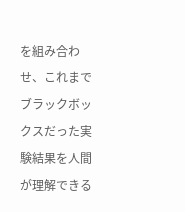を組み合わせ、これまでブラックボックスだった実験結果を人間が理解できる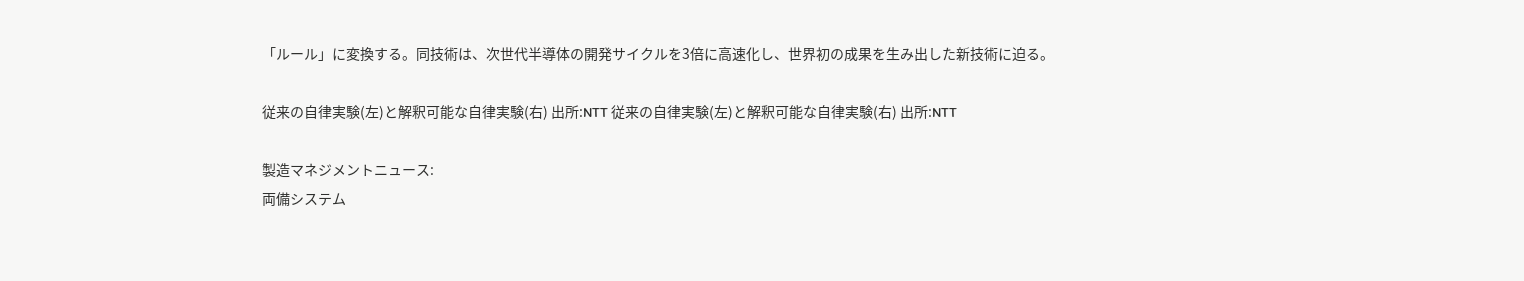「ルール」に変換する。同技術は、次世代半導体の開発サイクルを3倍に高速化し、世界初の成果を生み出した新技術に迫る。

従来の自律実験(左)と解釈可能な自律実験(右) 出所:NTT 従来の自律実験(左)と解釈可能な自律実験(右) 出所:NTT

製造マネジメントニュース:
両備システム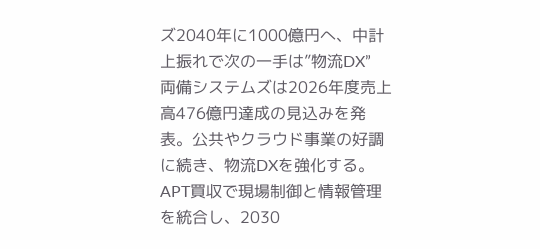ズ2040年に1000億円へ、中計上振れで次の一手は”物流DX”
両備システムズは2026年度売上高476億円達成の見込みを発表。公共やクラウド事業の好調に続き、物流DXを強化する。APT買収で現場制御と情報管理を統合し、2030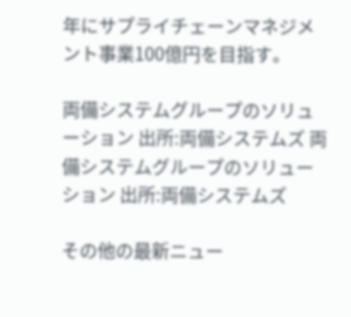年にサプライチェーンマネジメント事業100億円を目指す。

両備システムグループのソリューション 出所:両備システムズ 両備システムグループのソリューション 出所:両備システムズ

その他の最新ニュー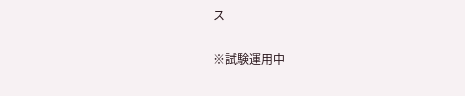ス

※試験運用中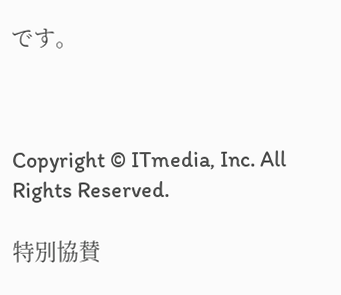です。



Copyright © ITmedia, Inc. All Rights Reserved.

特別協賛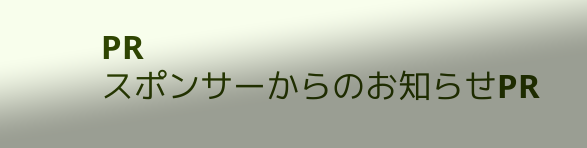PR
スポンサーからのお知らせPR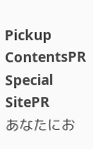Pickup ContentsPR
Special SitePR
あなたにお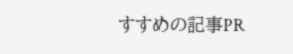すすめの記事PR